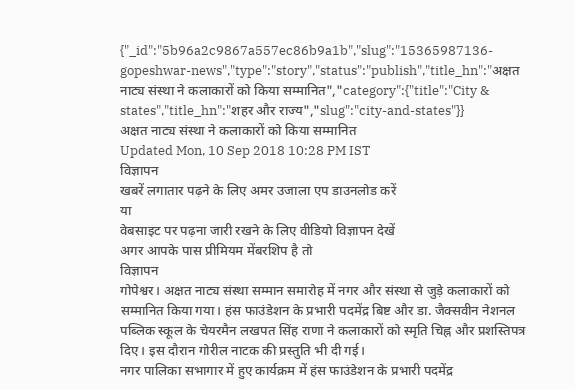{"_id":"5b96a2c9867a557ec86b9a1b","slug":"15365987136-gopeshwar-news","type":"story","status":"publish","title_hn":"अक्षत नाट्य संस्था ने कलाकारों को किया सम्मानित","category":{"title":"City & states","title_hn":"शहर और राज्य","slug":"city-and-states"}}
अक्षत नाट्य संस्था ने कलाकारों को किया सम्मानित
Updated Mon, 10 Sep 2018 10:28 PM IST
विज्ञापन
खबरें लगातार पढ़ने के लिए अमर उजाला एप डाउनलोड करें
या
वेबसाइट पर पढ़ना जारी रखने के लिए वीडियो विज्ञापन देखें
अगर आपके पास प्रीमियम मेंबरशिप है तो
विज्ञापन
गोपेश्वर। अक्षत नाट्य संस्था सम्मान समारोह में नगर और संस्था से जुड़े कलाकारों को सम्मानित किया गया। हंस फाउंडेशन के प्रभारी पदमेंद्र बिष्ट और डा. जैक्सवीन नेशनल पब्लिक स्कूल के चेयरमैन लखपत सिंह राणा ने कलाकारों को स्मृति चिह्न और प्रशस्तिपत्र दिए। इस दौरान गोरील नाटक की प्रस्तुति भी दी गई।
नगर पालिका सभागार में हुए कार्यक्रम में हंस फाउंडेशन के प्रभारी पदमेंद्र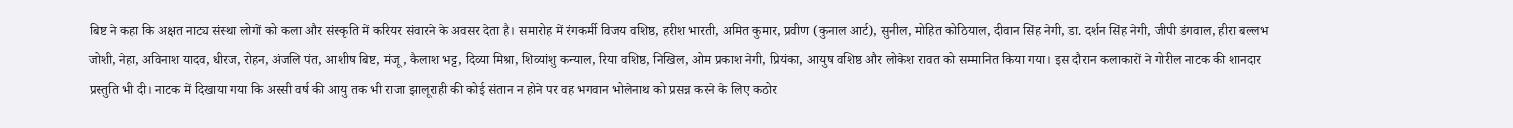बिष्ट ने कहा कि अक्षत नाट्य संस्था लोगों को कला और संस्कृति में करियर संवारने के अवसर देता है। समारोह में रंगकर्मी विजय वशिष्ठ, हरीश भारती, अमित कुमार, प्रवीण (कुनाल आर्ट), सुनील, मोहित कोठियाल, दीवान सिंह नेगी, डा. दर्शन सिंह नेगी, जीपी डंगवाल, हीरा बल्लभ जोशी, नेहा, अविनाश यादव, धीरज, रोहन, अंजलि पंत, आशीष बिष्ट, मंजू, कैलाश भट्ट, दिव्या मिश्रा, शिव्यांशु कन्याल, रिया वशिष्ठ, निखिल, ओम प्रकाश नेगी, प्रियंका, आयुष वशिष्ठ और लोकेश रावत को सम्मानित किया गया। इस दौरान कलाकारों ने गोरील नाटक की शानदार प्रस्तुति भी दी। नाटक में दिखाया गया कि अस्सी वर्ष की आयु तक भी राजा झालूराही की कोई संतान न होने पर वह भगवान भोलेनाथ को प्रसन्न करने के लिए कठोर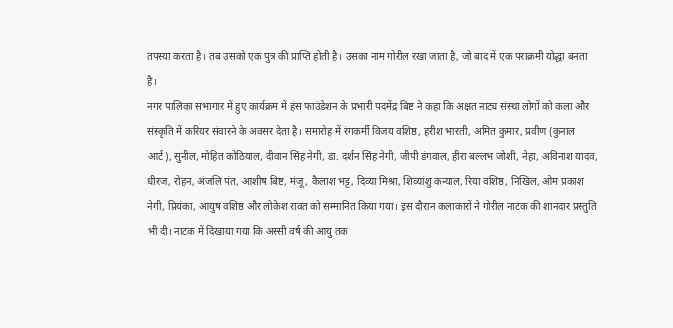तपस्या करता है। तब उसको एक पुत्र की प्राप्ति होती है। उसका नाम गोरील रखा जाता है, जो बाद में एक पराक्रमी योद्धा बनता है।
नगर पालिका सभागार में हुए कार्यक्रम में हंस फाउंडेशन के प्रभारी पदमेंद्र बिष्ट ने कहा कि अक्षत नाट्य संस्था लोगों को कला और संस्कृति में करियर संवारने के अवसर देता है। समारोह में रंगकर्मी विजय वशिष्ठ, हरीश भारती, अमित कुमार, प्रवीण (कुनाल आर्ट), सुनील, मोहित कोठियाल, दीवान सिंह नेगी, डा. दर्शन सिंह नेगी, जीपी डंगवाल, हीरा बल्लभ जोशी, नेहा, अविनाश यादव, धीरज, रोहन, अंजलि पंत, आशीष बिष्ट, मंजू, कैलाश भट्ट, दिव्या मिश्रा, शिव्यांशु कन्याल, रिया वशिष्ठ, निखिल, ओम प्रकाश नेगी, प्रियंका, आयुष वशिष्ठ और लोकेश रावत को सम्मानित किया गया। इस दौरान कलाकारों ने गोरील नाटक की शानदार प्रस्तुति भी दी। नाटक में दिखाया गया कि अस्सी वर्ष की आयु तक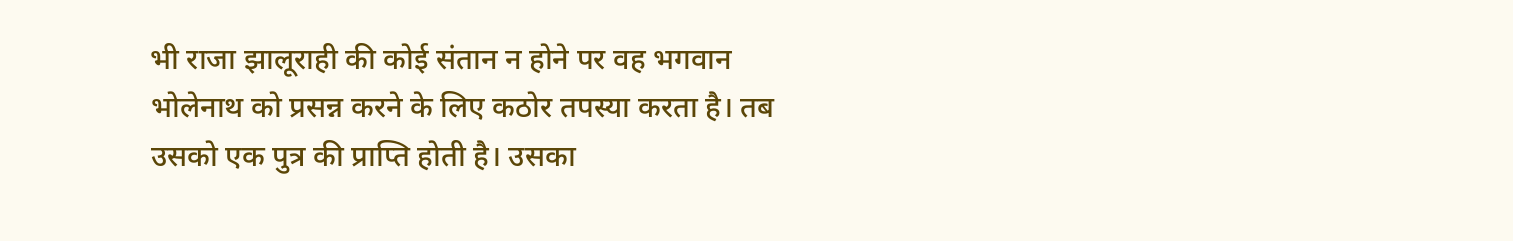भी राजा झालूराही की कोई संतान न होने पर वह भगवान भोलेनाथ को प्रसन्न करने के लिए कठोर तपस्या करता है। तब उसको एक पुत्र की प्राप्ति होती है। उसका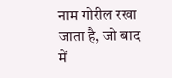नाम गोरील रखा जाता है, जो बाद में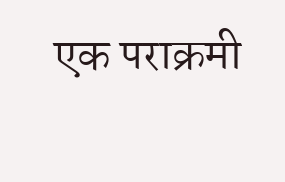एक पराक्रमी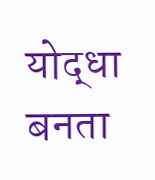योद्धा बनता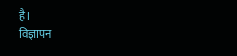है।
विज्ञापन